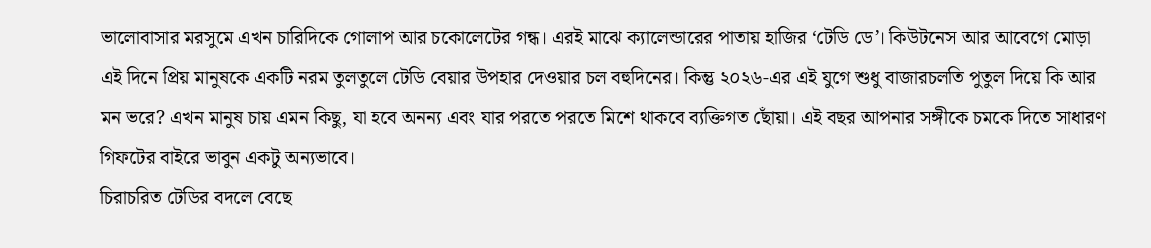ভালোবাসার মরসুমে এখন চারিদিকে গোলাপ আর চকোলেটের গন্ধ। এরই মাঝে ক্যালেন্ডারের পাতায় হাজির ‘টেডি ডে’। কিউটনেস আর আবেগে মোড়া এই দিনে প্রিয় মানুষকে একটি নরম তুলতুলে টেডি বেয়ার উপহার দেওয়ার চল বহুদিনের। কিন্তু ২০২৬-এর এই যুগে শুধু বাজারচলতি পুতুল দিয়ে কি আর মন ভরে? এখন মানুষ চায় এমন কিছু, যা হবে অনন্য এবং যার পরতে পরতে মিশে থাকবে ব্যক্তিগত ছোঁয়া। এই বছর আপনার সঙ্গীকে চমকে দিতে সাধারণ গিফটের বাইরে ভাবুন একটু অন্যভাবে।
চিরাচরিত টেডির বদলে বেছে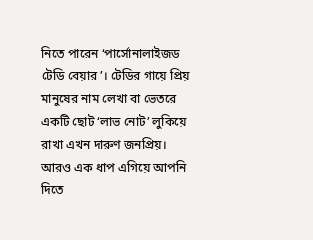নিতে পারেন ‘পার্সোনালাইজড টেডি বেয়ার’। টেডির গায়ে প্রিয় মানুষের নাম লেখা বা ভেতরে একটি ছোট ‘লাভ নোট’ লুকিয়ে রাখা এখন দারুণ জনপ্রিয়। আরও এক ধাপ এগিয়ে আপনি দিতে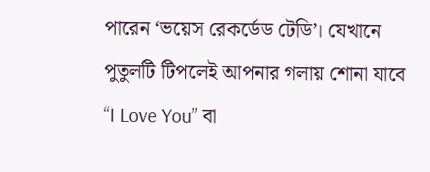পারেন ‘ভয়েস রেকর্ডেড টেডি’। যেখানে পুতুলটি টিপলেই আপনার গলায় শোনা যাবে “I Love You” বা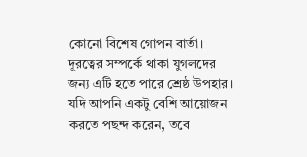কোনো বিশেষ গোপন বার্তা। দূরত্বের সম্পর্কে থাকা যুগলদের জন্য এটি হতে পারে শ্রেষ্ঠ উপহার।
যদি আপনি একটু বেশি আয়োজন করতে পছন্দ করেন, তবে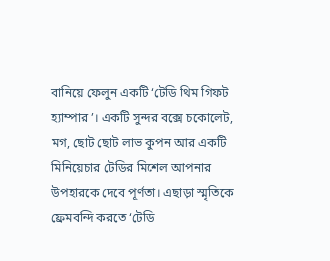বানিয়ে ফেলুন একটি ‘টেডি থিম গিফট হ্যাম্পার’। একটি সুন্দর বক্সে চকোলেট, মগ, ছোট ছোট লাভ কুপন আর একটি মিনিয়েচার টেডির মিশেল আপনার উপহারকে দেবে পূর্ণতা। এছাড়া স্মৃতিকে ফ্রেমবন্দি করতে ‘টেডি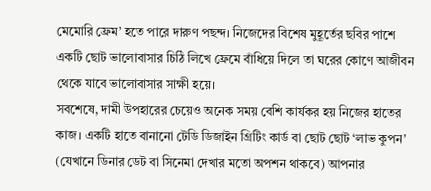মেমোরি ফ্রেম’ হতে পারে দারুণ পছন্দ। নিজেদের বিশেষ মুহূর্তের ছবির পাশে একটি ছোট ভালোবাসার চিঠি লিখে ফ্রেমে বাঁধিয়ে দিলে তা ঘরের কোণে আজীবন থেকে যাবে ভালোবাসার সাক্ষী হয়ে।
সবশেষে, দামী উপহারের চেয়েও অনেক সময় বেশি কার্যকর হয় নিজের হাতের কাজ। একটি হাতে বানানো টেডি ডিজাইন গ্রিটিং কার্ড বা ছোট ছোট ‘লাভ কুপন’ (যেখানে ডিনার ডেট বা সিনেমা দেখার মতো অপশন থাকবে) আপনার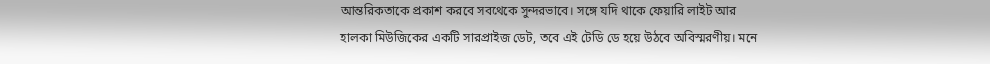আন্তরিকতাকে প্রকাশ করবে সবথেকে সুন্দরভাবে। সঙ্গে যদি থাকে ফেয়ারি লাইট আর হালকা মিউজিকের একটি সারপ্রাইজ ডেট, তবে এই টেডি ডে হয়ে উঠবে অবিস্মরণীয়। মনে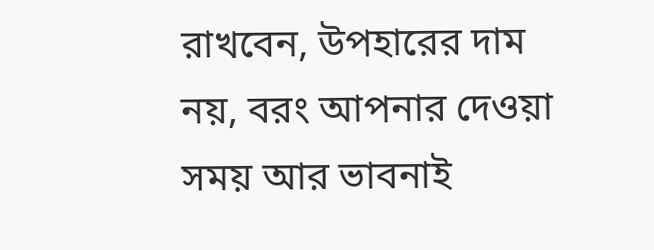রাখবেন, উপহারের দাম নয়, বরং আপনার দেওয়া সময় আর ভাবনাই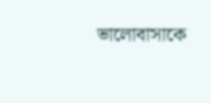ভালোবাসাকে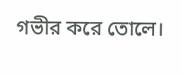গভীর করে তোলে।